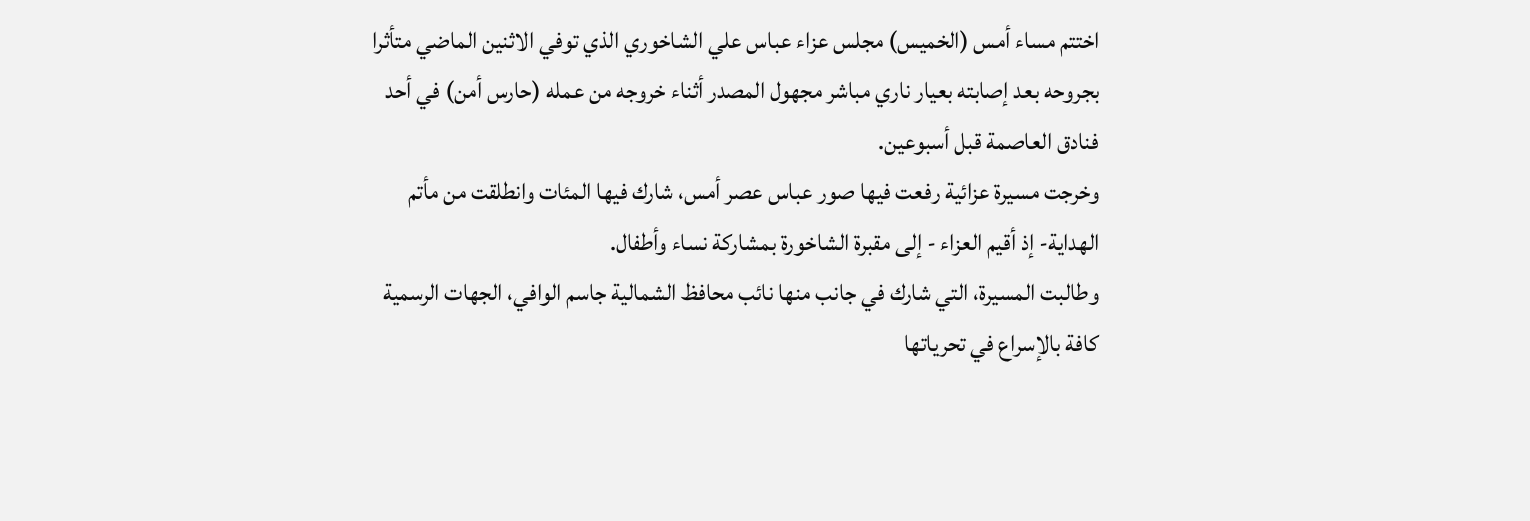اختتم مساء أمس (الخميس) مجلس عزاء عباس علي الشاخوري الذي توفي الاثنين الماضي متأثرا بجروحه بعد إصابته بعيار ناري مباشر مجهول المصدر أثناء خروجه من عمله (حارس أمن) في أحد فنادق العاصمة قبل أسبوعين.
وخرجت مسيرة عزائية رفعت فيها صور عباس عصر أمس، شارك فيها المئات وانطلقت من مأتم الهداية- إذ أقيم العزاء - إلى مقبرة الشاخورة بمشاركة نساء وأطفال.
وطالبت المسيرة، التي شارك في جانب منها نائب محافظ الشمالية جاسم الوافي، الجهات الرسمية كافة بالإسراع في تحرياتها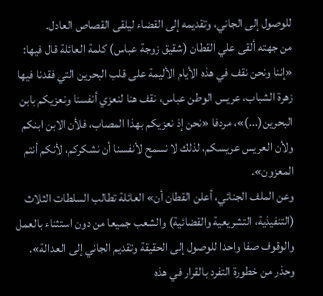للوصول إلى الجاني، وتقديمه إلى القضاء ليلقى القصاص العادل.
من جهته ألقى علي القطان (شقيق زوجة عباس) كلمة العائلة قال فيها: «إننا ونحن نقف في هذه الأيام الأليمة على قلب البحرين التي فقدنا فيها زهرة الشباب، عريس الوطن عباس، نقف هنا لنعزي أنفسنا ونعزيكم بابن البحرين(...)»، مردفا «نحن إذ نعزيكم بهذا المصاب، فلأن الابن ابنكم ولأن العريس عريسكم، لذلك لا نسمح لأنفسنا أن نشكركم، لأنكم أنتم المعزون».
وعن الملف الجنائي، أعلن القطان أن» العائلة تطالب السلطات الثلاث (التنفيذية، التشريعية والقضائية) والشعب جميعا من دون استثناء بالعمل والوقوف صفا واحدا للوصول إلى الحقيقة وتقديم الجاني إلى العدالة».
وحذر من خطورة التفرد بالقرار في هذه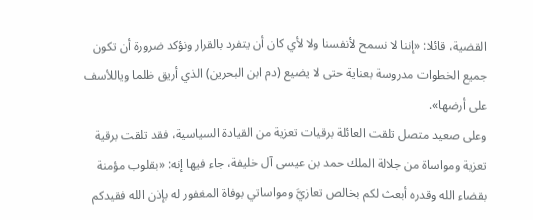القضية، قائلا: «إننا لا نسمح لأنفسنا ولا لأي كان أن يتفرد بالقرار ونؤكد ضرورة أن تكون جميع الخطوات مدروسة بعناية حتى لا يضيع (دم ابن البحرين) الذي أريق ظلما وياللأسف على أرضها».
وعلى صعيد متصل تلقت العائلة برقيات تعزية من القيادة السياسية، فقد تلقت برقية تعزية ومواساة من جلالة الملك حمد بن عيسى آل خليفة، جاء فيها إنه: «بقلوب مؤمنة بقضاء الله وقدره أبعث لكم بخالص تعازيَّ ومواساتي بوفاة المغفور له بإذن الله فقيدكم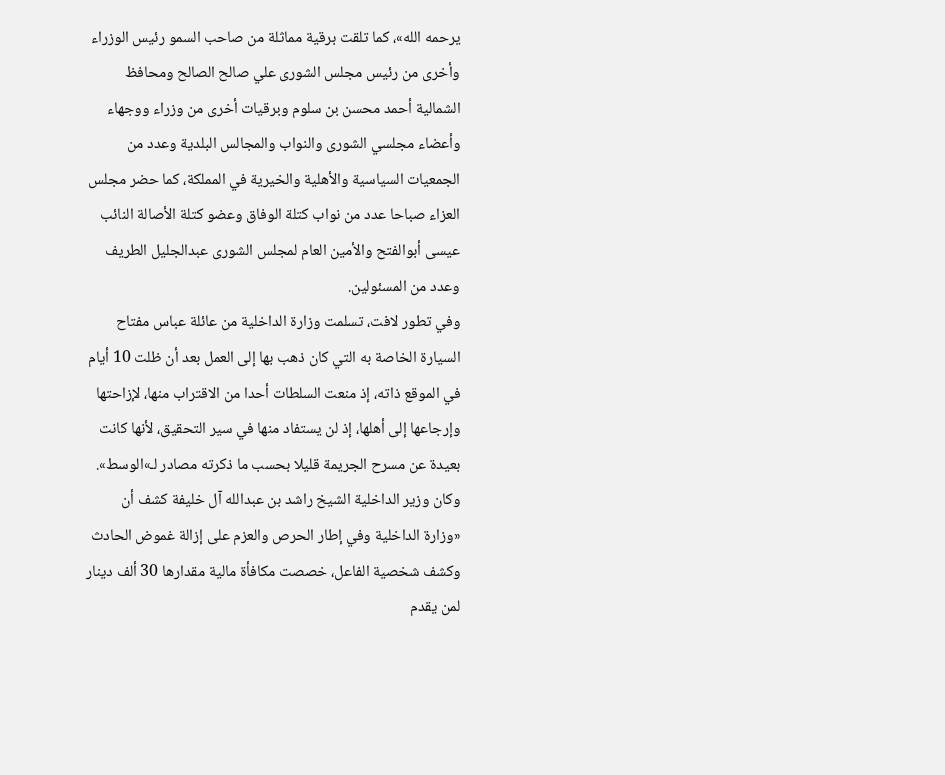يرحمه الله»، كما تلقت برقية مماثلة من صاحب السمو رئيس الوزراء وأخرى من رئيس مجلس الشورى علي صالح الصالح ومحافظ الشمالية أحمد محسن بن سلوم وبرقيات أخرى من وزراء ووجهاء وأعضاء مجلسي الشورى والنواب والمجالس البلدية وعدد من الجمعيات السياسية والأهلية والخيرية في المملكة، كما حضر مجلس العزاء صباحا عدد من نواب كتلة الوفاق وعضو كتلة الأصالة النائب عيسى أبوالفتح والأمين العام لمجلس الشورى عبدالجليل الطريف وعدد من المسئولين.
وفي تطور لافت، تسلمت وزارة الداخلية من عائلة عباس مفتاح السيارة الخاصة به التي كان ذهب بها إلى العمل بعد أن ظلت 10 أيام في الموقع ذاته، إذ منعت السلطات أحدا من الاقتراب منها، لإزاحتها وإرجاعها إلى أهلها، إذ لن يستفاد منها في سير التحقيق، لأنها كانت بعيدة عن مسرح الجريمة قليلا بحسب ما ذكرته مصادر لـ»الوسط».
وكان وزير الداخلية الشيخ راشد بن عبدالله آل خليفة كشف أن «وزارة الداخلية وفي إطار الحرص والعزم على إزالة غموض الحادث وكشف شخصية الفاعل، خصصت مكافأة مالية مقدارها 30 ألف دينار لمن يقدم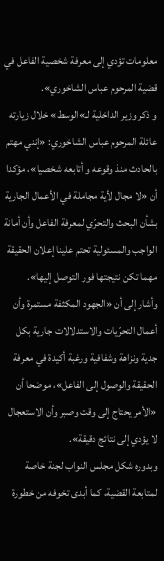معلومات تؤدي إلى معرفة شخصية الفاعل في قضية المرحوم عباس الشاخوري».
و ذكر وزير الداخلية لـ»الوسط» خلال زيارته عائلة المرحوم عباس الشاخوري: «إنني مهتم بالحادث منذ وقوعه و أتابعه شخصيا»، مؤكدا أن «لا مجال لأية مجاملة في الأعمال الجارية بشأن البحث والتحرّي لمعرفة الفاعل وأن أمانة الواجب والمسئولية تحتم علينا إعلان الحقيقة مهما تكن نتيجتها فور التوصل إليها».
وأشار إلى أن «الجهود المكثفة مستمرة وأن أعمال التحرّيات والاستدلالات جارية بكل جدية ونزاهة وشفافية ورغبة أكيدة في معرفة الحقيقة والوصول إلى الفاعل»، موضحا أن «الأمر يحتاج إلى وقت وصبر وأن الاستعجال لا يؤدي إلى نتائج دقيقة».
وبدوره شكل مجلس النواب لجنة خاصة لمتابعة القضية، كما أبدى تخوفه من خطورة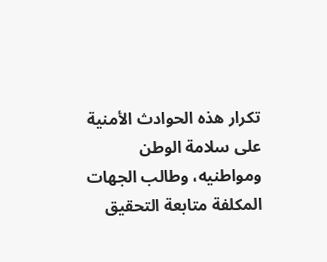تكرار هذه الحوادث الأمنية على سلامة الوطن ومواطنيه، وطالب الجهات المكلفة متابعة التحقيق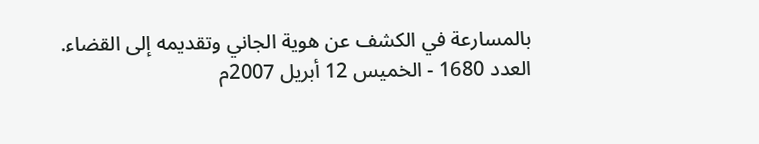بالمسارعة في الكشف عن هوية الجاني وتقديمه إلى القضاء.
العدد 1680 - الخميس 12 أبريل 2007م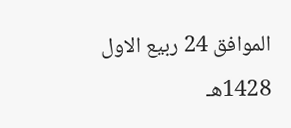الموافق 24 ربيع الاول 1428هـ